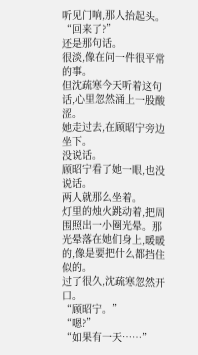听见门响,那人抬起头。
“回来了?”
还是那句话。
很淡,像在问一件很平常的事。
但沈疏寒今天听着这句话,心里忽然涌上一股酸涩。
她走过去,在顾昭宁旁边坐下。
没说话。
顾昭宁看了她一眼,也没说话。
两人就那么坐着。
灯里的烛火跳动着,把周围照出一小圈光晕。那光晕落在她们身上,暖暖的,像是要把什么都挡住似的。
过了很久,沈疏寒忽然开口。
“顾昭宁。”
“嗯?”
“如果有一天……”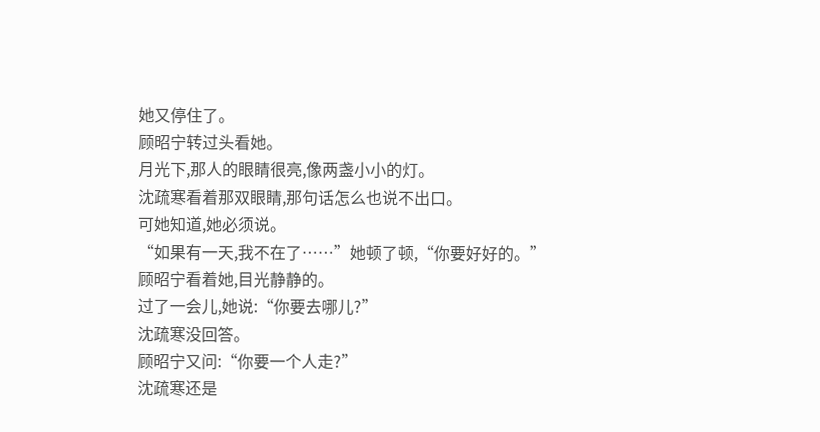她又停住了。
顾昭宁转过头看她。
月光下,那人的眼睛很亮,像两盏小小的灯。
沈疏寒看着那双眼睛,那句话怎么也说不出口。
可她知道,她必须说。
“如果有一天,我不在了……”她顿了顿,“你要好好的。”
顾昭宁看着她,目光静静的。
过了一会儿,她说:“你要去哪儿?”
沈疏寒没回答。
顾昭宁又问:“你要一个人走?”
沈疏寒还是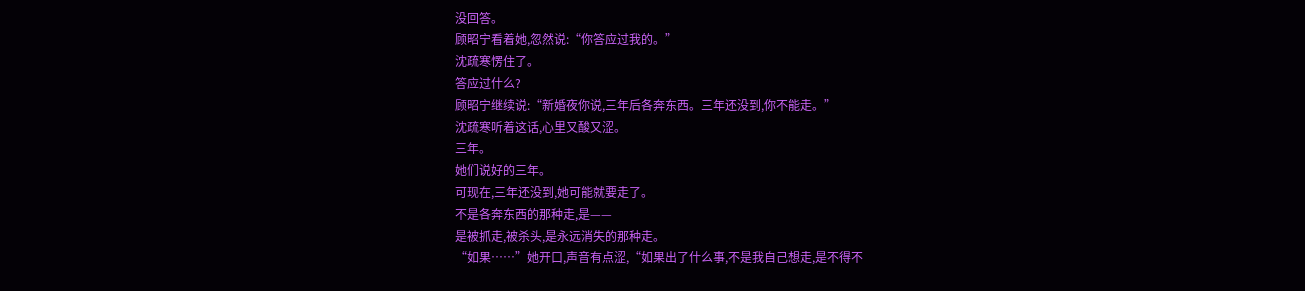没回答。
顾昭宁看着她,忽然说:“你答应过我的。”
沈疏寒愣住了。
答应过什么?
顾昭宁继续说:“新婚夜你说,三年后各奔东西。三年还没到,你不能走。”
沈疏寒听着这话,心里又酸又涩。
三年。
她们说好的三年。
可现在,三年还没到,她可能就要走了。
不是各奔东西的那种走,是——
是被抓走,被杀头,是永远消失的那种走。
“如果……”她开口,声音有点涩,“如果出了什么事,不是我自己想走,是不得不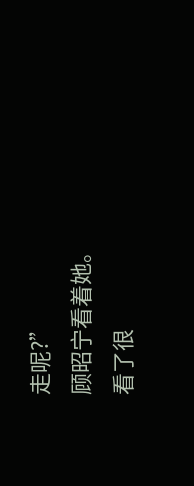走呢?”
顾昭宁看着她。
看了很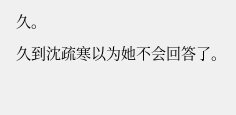久。
久到沈疏寒以为她不会回答了。